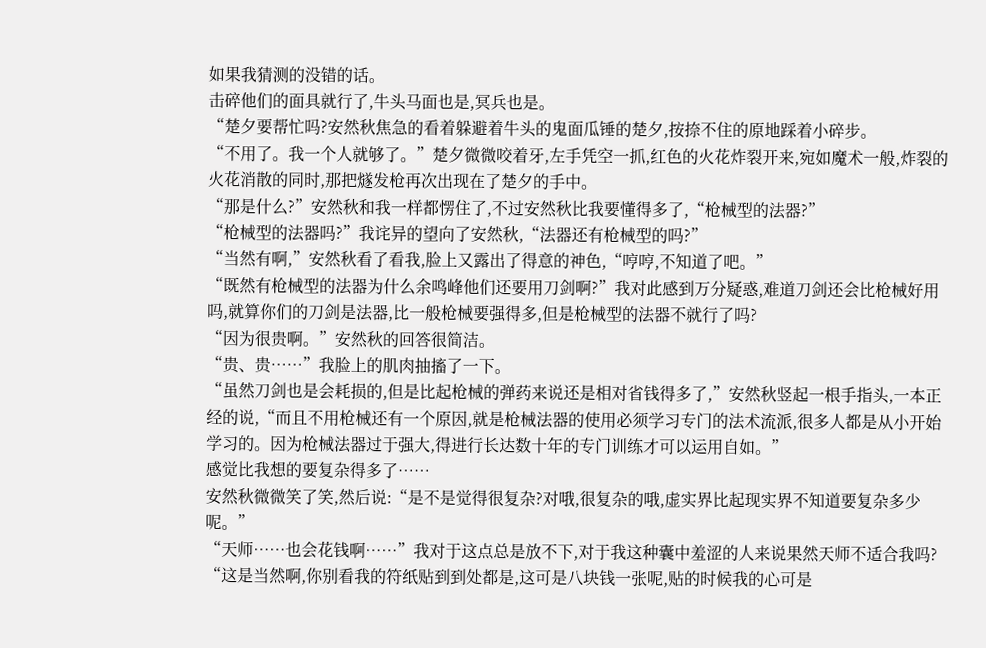如果我猜测的没错的话。
击碎他们的面具就行了,牛头马面也是,冥兵也是。
“楚夕要帮忙吗?安然秋焦急的看着躲避着牛头的鬼面瓜锤的楚夕,按捺不住的原地踩着小碎步。
“不用了。我一个人就够了。”楚夕微微咬着牙,左手凭空一抓,红色的火花炸裂开来,宛如魔术一般,炸裂的火花消散的同时,那把燧发枪再次出现在了楚夕的手中。
“那是什么?”安然秋和我一样都愣住了,不过安然秋比我要懂得多了,“枪械型的法器?”
“枪械型的法器吗?”我诧异的望向了安然秋,“法器还有枪械型的吗?”
“当然有啊,”安然秋看了看我,脸上又露出了得意的神色,“哼哼,不知道了吧。”
“既然有枪械型的法器为什么余鸣峰他们还要用刀剑啊?”我对此感到万分疑惑,难道刀剑还会比枪械好用吗,就算你们的刀剑是法器,比一般枪械要强得多,但是枪械型的法器不就行了吗?
“因为很贵啊。”安然秋的回答很简洁。
“贵、贵……”我脸上的肌肉抽搐了一下。
“虽然刀剑也是会耗损的,但是比起枪械的弹药来说还是相对省钱得多了,”安然秋竖起一根手指头,一本正经的说,“而且不用枪械还有一个原因,就是枪械法器的使用必须学习专门的法术流派,很多人都是从小开始学习的。因为枪械法器过于强大,得进行长达数十年的专门训练才可以运用自如。”
感觉比我想的要复杂得多了……
安然秋微微笑了笑,然后说:“是不是觉得很复杂?对哦,很复杂的哦,虚实界比起现实界不知道要复杂多少呢。”
“天师……也会花钱啊……”我对于这点总是放不下,对于我这种囊中羞涩的人来说果然天师不适合我吗?
“这是当然啊,你别看我的符纸贴到到处都是,这可是八块钱一张呢,贴的时候我的心可是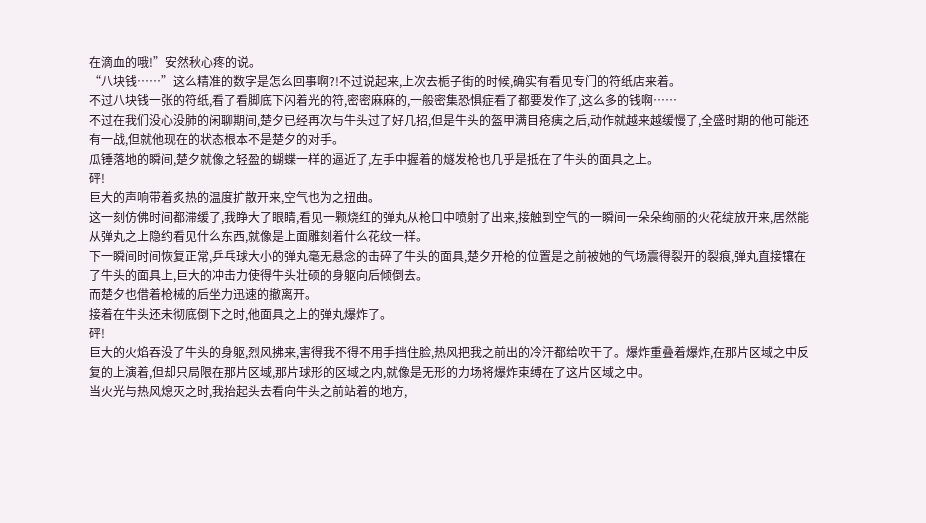在滴血的哦!”安然秋心疼的说。
“八块钱……”这么精准的数字是怎么回事啊?!不过说起来,上次去栀子街的时候,确实有看见专门的符纸店来着。
不过八块钱一张的符纸,看了看脚底下闪着光的符,密密麻麻的,一般密集恐惧症看了都要发作了,这么多的钱啊……
不过在我们没心没肺的闲聊期间,楚夕已经再次与牛头过了好几招,但是牛头的盔甲满目疮痍之后,动作就越来越缓慢了,全盛时期的他可能还有一战,但就他现在的状态根本不是楚夕的对手。
瓜锤落地的瞬间,楚夕就像之轻盈的蝴蝶一样的逼近了,左手中握着的燧发枪也几乎是抵在了牛头的面具之上。
砰!
巨大的声响带着炙热的温度扩散开来,空气也为之扭曲。
这一刻仿佛时间都滞缓了,我睁大了眼睛,看见一颗烧红的弹丸从枪口中喷射了出来,接触到空气的一瞬间一朵朵绚丽的火花绽放开来,居然能从弹丸之上隐约看见什么东西,就像是上面雕刻着什么花纹一样。
下一瞬间时间恢复正常,乒乓球大小的弹丸毫无悬念的击碎了牛头的面具,楚夕开枪的位置是之前被她的气场震得裂开的裂痕,弹丸直接镶在了牛头的面具上,巨大的冲击力使得牛头壮硕的身躯向后倾倒去。
而楚夕也借着枪械的后坐力迅速的撤离开。
接着在牛头还未彻底倒下之时,他面具之上的弹丸爆炸了。
砰!
巨大的火焰吞没了牛头的身躯,烈风拂来,害得我不得不用手挡住脸,热风把我之前出的冷汗都给吹干了。爆炸重叠着爆炸,在那片区域之中反复的上演着,但却只局限在那片区域,那片球形的区域之内,就像是无形的力场将爆炸束缚在了这片区域之中。
当火光与热风熄灭之时,我抬起头去看向牛头之前站着的地方,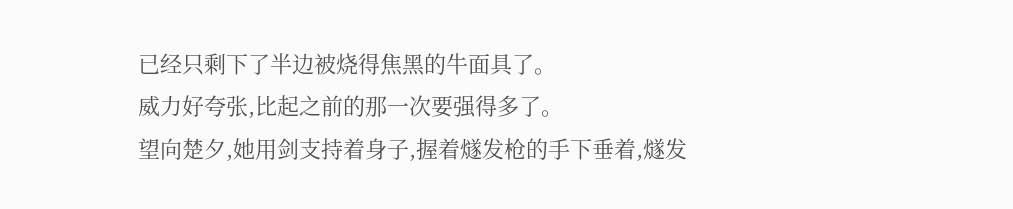已经只剩下了半边被烧得焦黑的牛面具了。
威力好夸张,比起之前的那一次要强得多了。
望向楚夕,她用剑支持着身子,握着燧发枪的手下垂着,燧发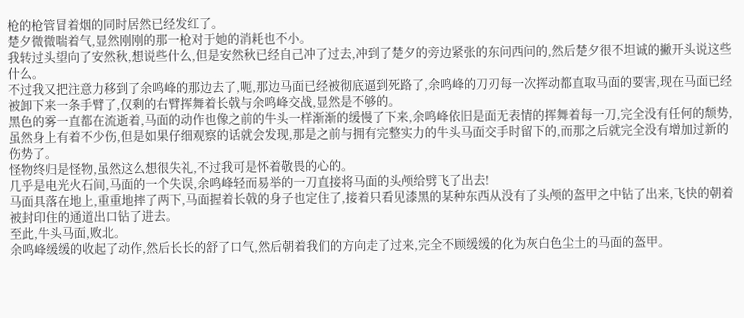枪的枪管冒着烟的同时居然已经发红了。
楚夕微微喘着气,显然刚刚的那一枪对于她的消耗也不小。
我转过头望向了安然秋,想说些什么,但是安然秋已经自己冲了过去,冲到了楚夕的旁边紧张的东问西问的,然后楚夕很不坦诚的撇开头说这些什么。
不过我又把注意力移到了余鸣峰的那边去了,呃,那边马面已经被彻底逼到死路了,余鸣峰的刀刃每一次挥动都直取马面的要害,现在马面已经被卸下来一条手臂了,仅剩的右臂挥舞着长戟与余鸣峰交战,显然是不够的。
黑色的雾一直都在流逝着,马面的动作也像之前的牛头一样渐渐的缓慢了下来,余鸣峰依旧是面无表情的挥舞着每一刀,完全没有任何的颓势,虽然身上有着不少伤,但是如果仔细观察的话就会发现,那是之前与拥有完整实力的牛头马面交手时留下的,而那之后就完全没有增加过新的伤势了。
怪物终归是怪物,虽然这么想很失礼,不过我可是怀着敬畏的心的。
几乎是电光火石间,马面的一个失误,余鸣峰轻而易举的一刀直接将马面的头颅给劈飞了出去!
马面具落在地上,重重地摔了两下,马面握着长戟的身子也定住了,接着只看见漆黑的某种东西从没有了头颅的盔甲之中钻了出来,飞快的朝着被封印住的通道出口钻了进去。
至此,牛头马面,败北。
余鸣峰缓缓的收起了动作,然后长长的舒了口气,然后朝着我们的方向走了过来,完全不顾缓缓的化为灰白色尘土的马面的盔甲。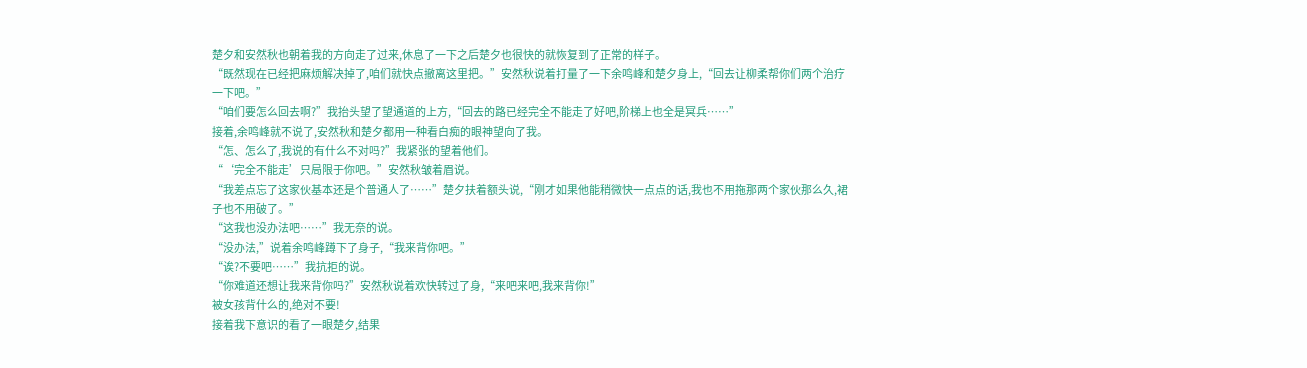楚夕和安然秋也朝着我的方向走了过来,休息了一下之后楚夕也很快的就恢复到了正常的样子。
“既然现在已经把麻烦解决掉了,咱们就快点撤离这里把。”安然秋说着打量了一下余鸣峰和楚夕身上,“回去让柳柔帮你们两个治疗一下吧。”
“咱们要怎么回去啊?”我抬头望了望通道的上方,“回去的路已经完全不能走了好吧,阶梯上也全是冥兵……”
接着,余鸣峰就不说了,安然秋和楚夕都用一种看白痴的眼神望向了我。
“怎、怎么了,我说的有什么不对吗?”我紧张的望着他们。
“‘完全不能走’只局限于你吧。”安然秋皱着眉说。
“我差点忘了这家伙基本还是个普通人了……”楚夕扶着额头说,“刚才如果他能稍微快一点点的话,我也不用拖那两个家伙那么久,裙子也不用破了。”
“这我也没办法吧……”我无奈的说。
“没办法,”说着余鸣峰蹲下了身子,“我来背你吧。”
“诶?不要吧……”我抗拒的说。
“你难道还想让我来背你吗?”安然秋说着欢快转过了身,“来吧来吧,我来背你!”
被女孩背什么的,绝对不要!
接着我下意识的看了一眼楚夕,结果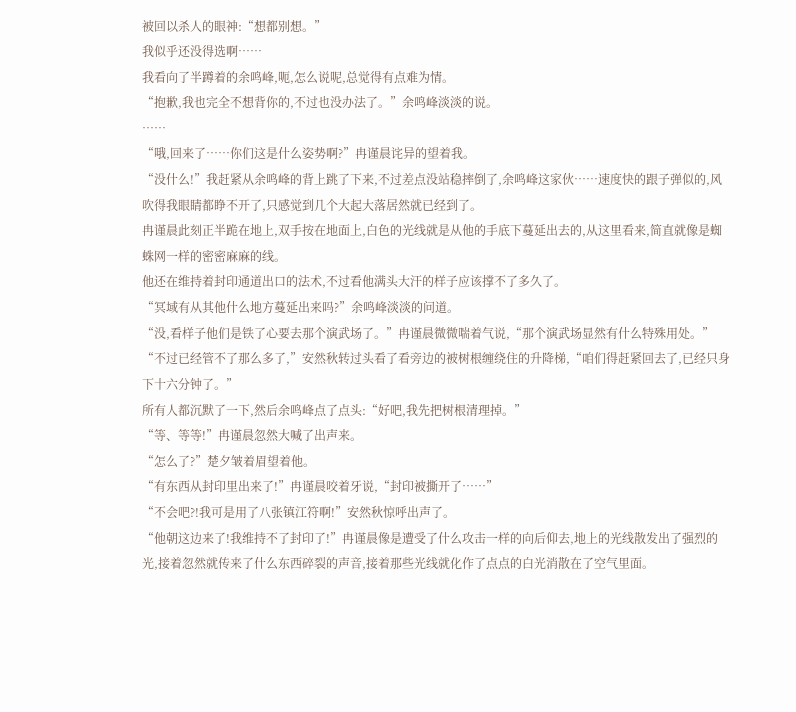被回以杀人的眼神:“想都别想。”
我似乎还没得选啊……
我看向了半蹲着的余鸣峰,呃,怎么说呢,总觉得有点难为情。
“抱歉,我也完全不想背你的,不过也没办法了。”余鸣峰淡淡的说。
……
“哦,回来了……你们这是什么姿势啊?”冉谨晨诧异的望着我。
“没什么!”我赶紧从余鸣峰的背上跳了下来,不过差点没站稳摔倒了,余鸣峰这家伙……速度快的跟子弹似的,风吹得我眼睛都睁不开了,只感觉到几个大起大落居然就已经到了。
冉谨晨此刻正半跪在地上,双手按在地面上,白色的光线就是从他的手底下蔓延出去的,从这里看来,简直就像是蜘蛛网一样的密密麻麻的线。
他还在维持着封印通道出口的法术,不过看他满头大汗的样子应该撑不了多久了。
“冥域有从其他什么地方蔓延出来吗?”余鸣峰淡淡的问道。
“没,看样子他们是铁了心要去那个演武场了。”冉谨晨微微喘着气说,“那个演武场显然有什么特殊用处。”
“不过已经管不了那么多了,”安然秋转过头看了看旁边的被树根缠绕住的升降梯,“咱们得赶紧回去了,已经只身下十六分钟了。”
所有人都沉默了一下,然后余鸣峰点了点头:“好吧,我先把树根清理掉。”
“等、等等!”冉谨晨忽然大喊了出声来。
“怎么了?”楚夕皱着眉望着他。
“有东西从封印里出来了!”冉谨晨咬着牙说,“封印被撕开了……”
“不会吧?!我可是用了八张镇江符啊!”安然秋惊呼出声了。
“他朝这边来了!我维持不了封印了!”冉谨晨像是遭受了什么攻击一样的向后仰去,地上的光线散发出了强烈的光,接着忽然就传来了什么东西碎裂的声音,接着那些光线就化作了点点的白光消散在了空气里面。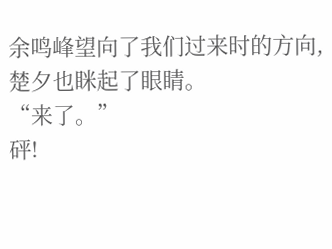余鸣峰望向了我们过来时的方向,楚夕也眯起了眼睛。
“来了。”
砰!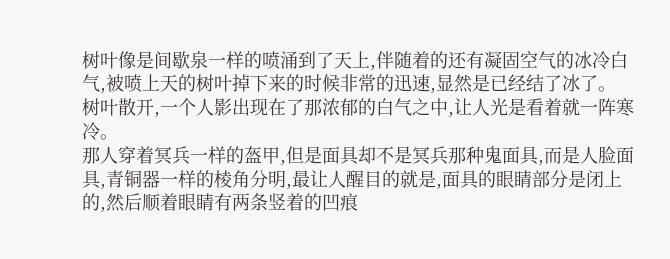树叶像是间歇泉一样的喷涌到了天上,伴随着的还有凝固空气的冰冷白气,被喷上天的树叶掉下来的时候非常的迅速,显然是已经结了冰了。
树叶散开,一个人影出现在了那浓郁的白气之中,让人光是看着就一阵寒冷。
那人穿着冥兵一样的盔甲,但是面具却不是冥兵那种鬼面具,而是人脸面具,青铜器一样的棱角分明,最让人醒目的就是,面具的眼睛部分是闭上的,然后顺着眼睛有两条竖着的凹痕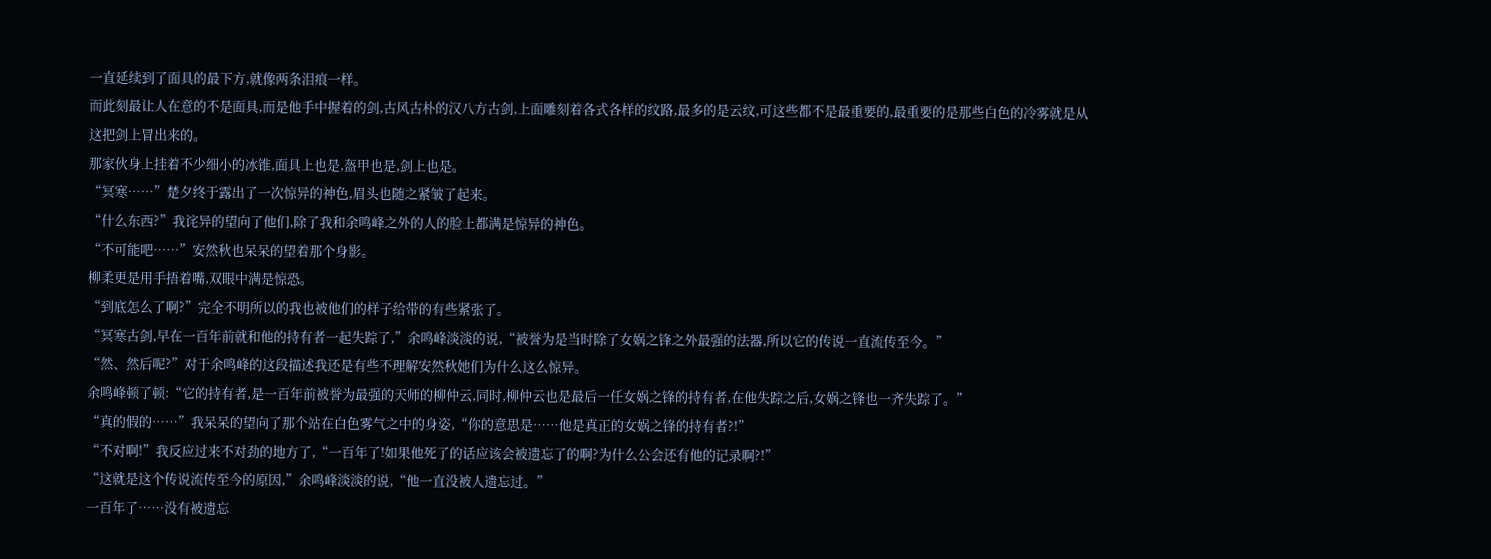一直延续到了面具的最下方,就像两条泪痕一样。
而此刻最让人在意的不是面具,而是他手中握着的剑,古风古朴的汉八方古剑,上面雕刻着各式各样的纹路,最多的是云纹,可这些都不是最重要的,最重要的是那些白色的冷雾就是从这把剑上冒出来的。
那家伙身上挂着不少细小的冰锥,面具上也是,盔甲也是,剑上也是。
“冥寒……”楚夕终于露出了一次惊异的神色,眉头也随之紧皱了起来。
“什么东西?”我诧异的望向了他们,除了我和余鸣峰之外的人的脸上都满是惊异的神色。
“不可能吧……”安然秋也呆呆的望着那个身影。
柳柔更是用手捂着嘴,双眼中满是惊恐。
“到底怎么了啊?”完全不明所以的我也被他们的样子给带的有些紧张了。
“冥寒古剑,早在一百年前就和他的持有者一起失踪了,”余鸣峰淡淡的说,“被誉为是当时除了女娲之锋之外最强的法器,所以它的传说一直流传至今。”
“然、然后呢?”对于余鸣峰的这段描述我还是有些不理解安然秋她们为什么这么惊异。
余鸣峰顿了顿:“它的持有者,是一百年前被誉为最强的天师的柳仲云,同时,柳仲云也是最后一任女娲之锋的持有者,在他失踪之后,女娲之锋也一齐失踪了。”
“真的假的……”我呆呆的望向了那个站在白色雾气之中的身姿,“你的意思是……他是真正的女娲之锋的持有者?!”
“不对啊!”我反应过来不对劲的地方了,“一百年了!如果他死了的话应该会被遗忘了的啊?为什么公会还有他的记录啊?!”
“这就是这个传说流传至今的原因,”余鸣峰淡淡的说,“他一直没被人遗忘过。”
一百年了……没有被遗忘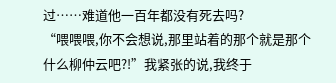过……难道他一百年都没有死去吗?
“喂喂喂,你不会想说,那里站着的那个就是那个什么柳仲云吧?!”我紧张的说,我终于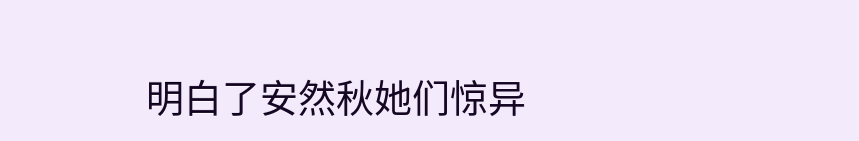明白了安然秋她们惊异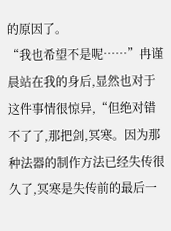的原因了。
“我也希望不是呢……”冉谨晨站在我的身后,显然也对于这件事情很惊异,“但绝对错不了了,那把剑,冥寒。因为那种法器的制作方法已经失传很久了,冥寒是失传前的最后一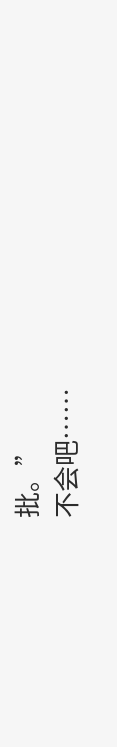批。”
不会吧……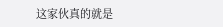这家伙真的就是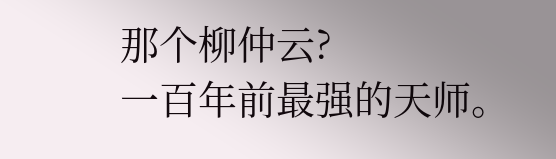那个柳仲云?
一百年前最强的天师。